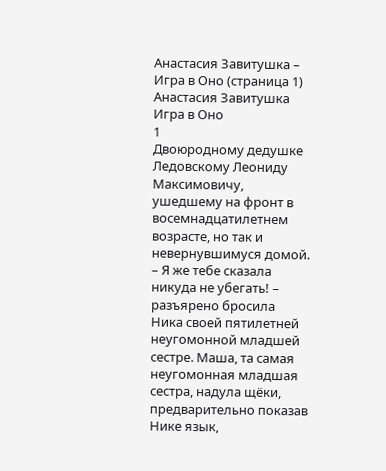Анастасия Завитушка – Игра в Оно (страница 1)
Анастасия Завитушка
Игра в Оно
1
Двоюродному дедушке Ледовскому Леониду Максимовичу, ушедшему на фронт в восемнадцатилетнем возрасте, но так и невернувшимуся домой.
– Я же тебе сказала никуда не убегать! – разъярено бросила Ника своей пятилетней неугомонной младшей сестре. Маша, та самая неугомонная младшая сестра, надула щёки, предварительно показав Нике язык,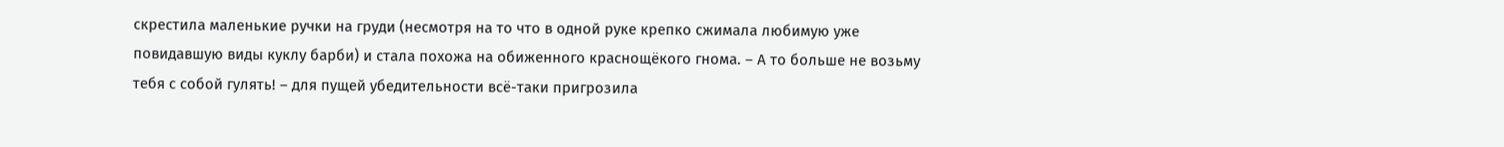скрестила маленькие ручки на груди (несмотря на то что в одной руке крепко сжимала любимую уже повидавшую виды куклу барби) и стала похожа на обиженного краснощёкого гнома. – А то больше не возьму тебя с собой гулять! – для пущей убедительности всё-таки пригрозила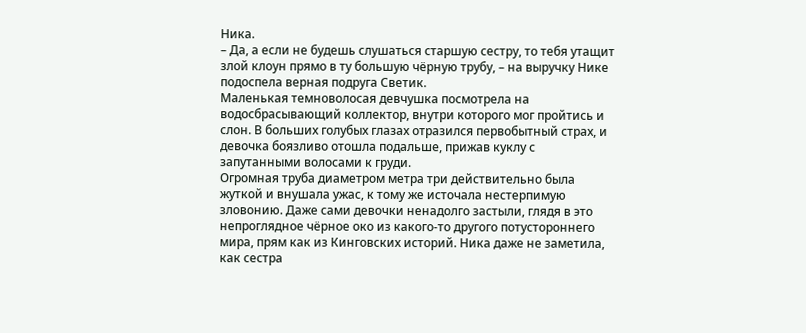Ника.
– Да, а если не будешь слушаться старшую сестру, то тебя утащит злой клоун прямо в ту большую чёрную трубу, – на выручку Нике подоспела верная подруга Светик.
Маленькая темноволосая девчушка посмотрела на водосбрасывающий коллектор, внутри которого мог пройтись и слон. В больших голубых глазах отразился первобытный страх, и девочка боязливо отошла подальше, прижав куклу с запутанными волосами к груди.
Огромная труба диаметром метра три действительно была жуткой и внушала ужас, к тому же источала нестерпимую зловонию. Даже сами девочки ненадолго застыли, глядя в это непроглядное чёрное око из какого-то другого потустороннего мира, прям как из Кинговских историй. Ника даже не заметила, как сестра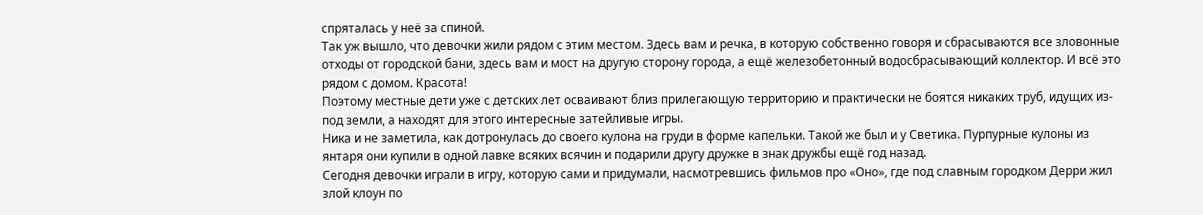спряталась у неё за спиной.
Так уж вышло, что девочки жили рядом с этим местом. Здесь вам и речка, в которую собственно говоря и сбрасываются все зловонные отходы от городской бани, здесь вам и мост на другую сторону города, а ещё железобетонный водосбрасывающий коллектор. И всё это рядом с домом. Красота!
Поэтому местные дети уже с детских лет осваивают близ прилегающую территорию и практически не боятся никаких труб, идущих из-под земли, а находят для этого интересные затейливые игры.
Ника и не заметила, как дотронулась до своего кулона на груди в форме капельки. Такой же был и у Светика. Пурпурные кулоны из янтаря они купили в одной лавке всяких всячин и подарили другу дружке в знак дружбы ещё год назад.
Сегодня девочки играли в игру, которую сами и придумали, насмотревшись фильмов про «Оно», где под славным городком Дерри жил злой клоун по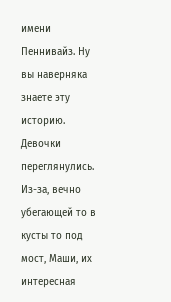имени Пеннивайз. Ну вы наверняка знаете эту историю.
Девочки переглянулись. Из-за, вечно убегающей то в кусты то под мост, Маши, их интересная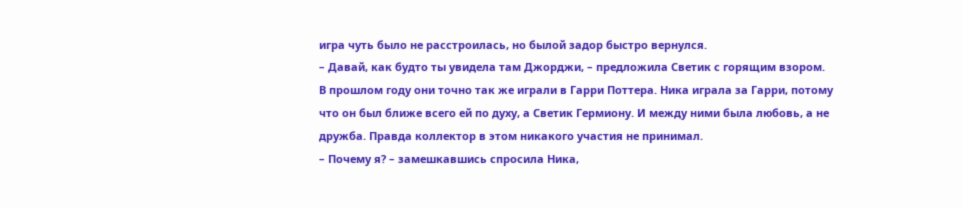игра чуть было не расстроилась, но былой задор быстро вернулся.
– Давай, как будто ты увидела там Джорджи, – предложила Светик с горящим взором.
В прошлом году они точно так же играли в Гарри Поттера. Ника играла за Гарри, потому что он был ближе всего ей по духу, а Светик Гермиону. И между ними была любовь, а не дружба. Правда коллектор в этом никакого участия не принимал.
– Почему я? – замешкавшись спросила Ника,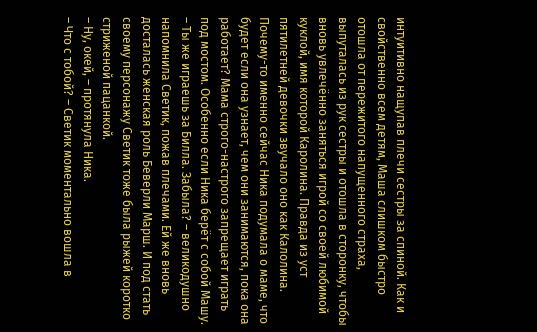интуитивно нащупав плечи сестры за спиной. Как и свойственно всем детям, Маша слишком быстро отошла от пережитого напущенного страха, выпуталась из рук сестры и отошла в сторонку, чтобы вновь увлечённо заняться игрой со своей любимой куклой, имя которой Каролина. Правда из уст пятилетней девочки звучало оно как Калолина. Почему-то именно сейчас Ника подумала о маме, что будет если она узнает, чем они занимаются, пока она работает? Мама строго-настрого запрещает играть под мостом. Особенно если Ника берёт с собой Машу.
– Ты же играешь за Билла. Забыла? – великодушно напомнила Светик, пожав плечами. Ей же вновь досталась женская роль Беверли Марш. И под стать своему персонажу Светик тоже была рыжей коротко стриженой пацанкой.
– Ну, окей, – протянула Ника.
– Что с тобой? – Светик моментально вошла в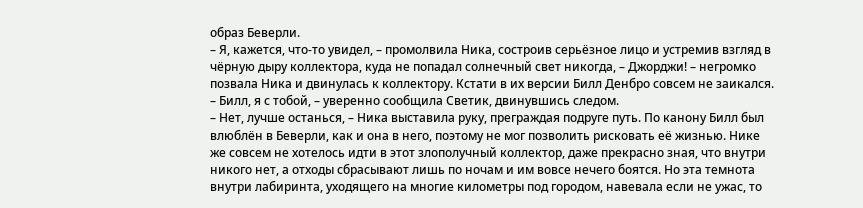образ Беверли.
– Я, кажется, что-то увидел, – промолвила Ника, состроив серьёзное лицо и устремив взгляд в чёрную дыру коллектора, куда не попадал солнечный свет никогда, – Джорджи! – негромко позвала Ника и двинулась к коллектору. Кстати в их версии Билл Денбро совсем не заикался.
– Билл, я с тобой, – уверенно сообщила Светик, двинувшись следом.
– Нет, лучше останься, – Ника выставила руку, преграждая подруге путь. По канону Билл был влюблён в Беверли, как и она в него, поэтому не мог позволить рисковать её жизнью. Нике же совсем не хотелось идти в этот злополучный коллектор, даже прекрасно зная, что внутри никого нет, а отходы сбрасывают лишь по ночам и им вовсе нечего боятся. Но эта темнота внутри лабиринта, уходящего на многие километры под городом, навевала если не ужас, то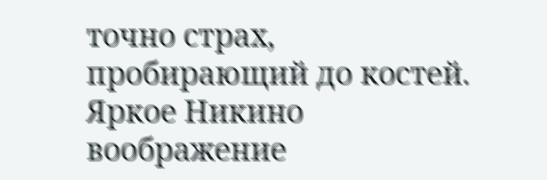точно страх, пробирающий до костей.
Яркое Никино воображение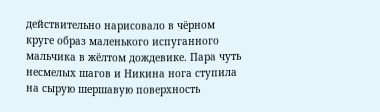действительно нарисовало в чёрном круге образ маленького испуганного мальчика в жёлтом дождевике. Пара чуть несмелых шагов и Никина нога ступила на сырую шершавую поверхность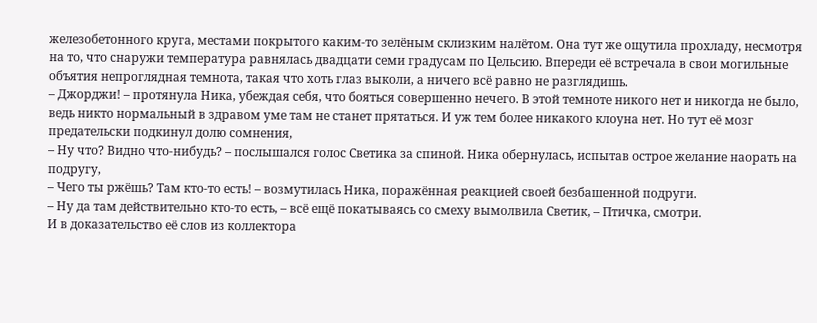железобетонного круга, местами покрытого каким-то зелёным склизким налётом. Она тут же ощутила прохладу, несмотря на то, что снаружи температура равнялась двадцати семи градусам по Цельсию. Впереди её встречала в свои могильные объятия непроглядная темнота, такая что хоть глаз выколи, а ничего всё равно не разглядишь.
– Джорджи! – протянула Ника, убеждая себя, что бояться совершенно нечего. В этой темноте никого нет и никогда не было, ведь никто нормальный в здравом уме там не станет прятаться. И уж тем более никакого клоуна нет. Но тут её мозг предательски подкинул долю сомнения,
– Ну что? Видно что-нибудь? – послышался голос Светика за спиной. Ника обернулась, испытав острое желание наорать на подругу,
– Чего ты ржёшь? Там кто-то есть! – возмутилась Ника, поражённая реакцией своей безбашенной подруги.
– Ну да там действительно кто-то есть, – всё ещё покатываясь со смеху вымолвила Светик, – Птичка, смотри.
И в доказательство её слов из коллектора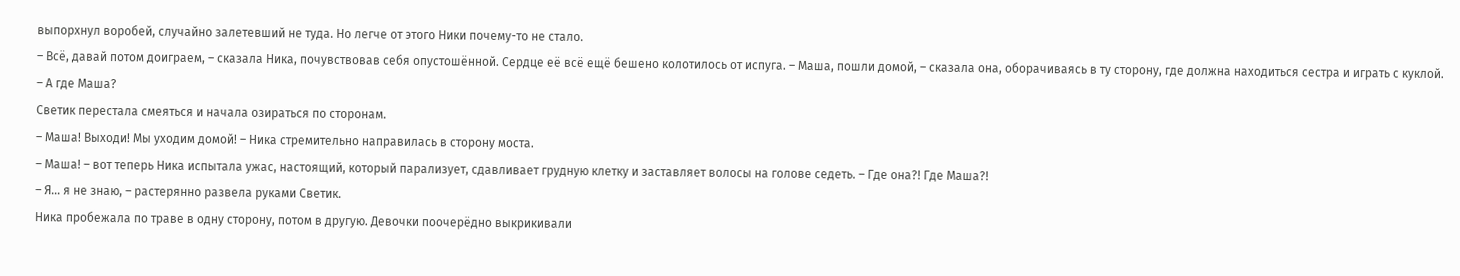выпорхнул воробей, случайно залетевший не туда. Но легче от этого Ники почему-то не стало.
– Всё, давай потом доиграем, – сказала Ника, почувствовав себя опустошённой. Сердце её всё ещё бешено колотилось от испуга. – Маша, пошли домой, – сказала она, оборачиваясь в ту сторону, где должна находиться сестра и играть с куклой. – А где Маша?
Светик перестала смеяться и начала озираться по сторонам.
– Маша! Выходи! Мы уходим домой! – Ника стремительно направилась в сторону моста.
– Маша! – вот теперь Ника испытала ужас, настоящий, который парализует, сдавливает грудную клетку и заставляет волосы на голове седеть. – Где она?! Где Маша?!
– Я… я не знаю, – растерянно развела руками Светик.
Ника пробежала по траве в одну сторону, потом в другую. Девочки поочерёдно выкрикивали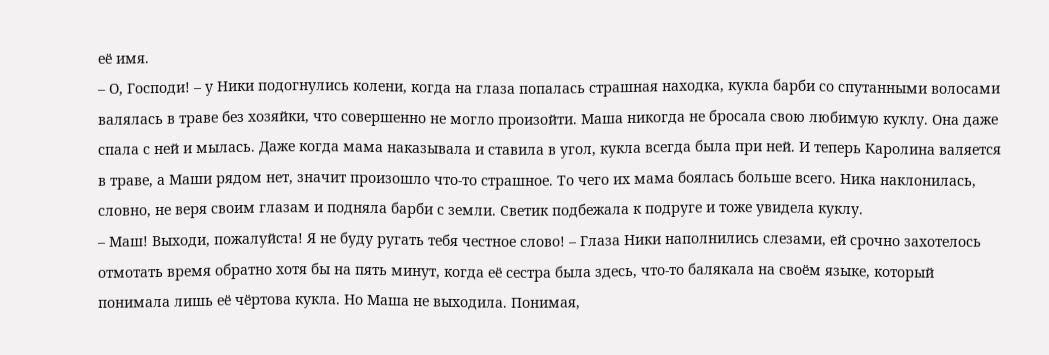её имя.
– О, Господи! – у Ники подогнулись колени, когда на глаза попалась страшная находка, кукла барби со спутанными волосами валялась в траве без хозяйки, что совершенно не могло произойти. Маша никогда не бросала свою любимую куклу. Она даже спала с ней и мылась. Даже когда мама наказывала и ставила в угол, кукла всегда была при ней. И теперь Каролина валяется в траве, а Маши рядом нет, значит произошло что-то страшное. То чего их мама боялась больше всего. Ника наклонилась, словно, не веря своим глазам и подняла барби с земли. Светик подбежала к подруге и тоже увидела куклу.
– Маш! Выходи, пожалуйста! Я не буду ругать тебя честное слово! – Глаза Ники наполнились слезами, ей срочно захотелось отмотать время обратно хотя бы на пять минут, когда её сестра была здесь, что-то балякала на своём языке, который понимала лишь её чёртова кукла. Но Маша не выходила. Понимая,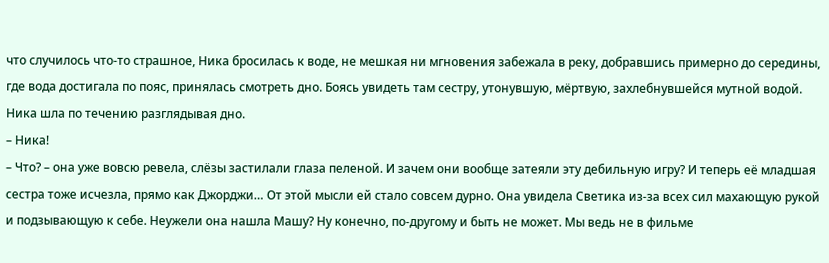что случилось что-то страшное, Ника бросилась к воде, не мешкая ни мгновения забежала в реку, добравшись примерно до середины, где вода достигала по пояс, принялась смотреть дно. Боясь увидеть там сестру, утонувшую, мёртвую, захлебнувшейся мутной водой. Ника шла по течению разглядывая дно.
– Ника!
– Что? – она уже вовсю ревела, слёзы застилали глаза пеленой. И зачем они вообще затеяли эту дебильную игру? И теперь её младшая сестра тоже исчезла, прямо как Джорджи… От этой мысли ей стало совсем дурно. Она увидела Светика из-за всех сил махающую рукой и подзывающую к себе. Неужели она нашла Машу? Ну конечно, по-другому и быть не может. Мы ведь не в фильме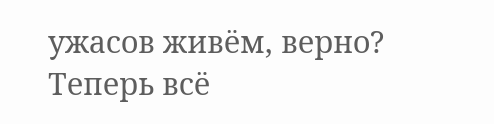ужасов живём, верно? Теперь всё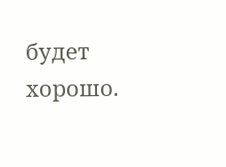будет хорошо.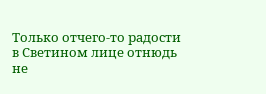Только отчего-то радости в Светином лице отнюдь не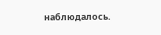наблюдалось.